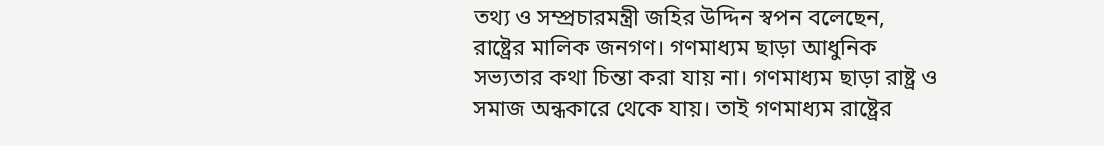তথ্য ও সম্প্রচারমন্ত্রী জহির উদ্দিন স্বপন বলেছেন, রাষ্ট্রের মালিক জনগণ। গণমাধ্যম ছাড়া আধুনিক সভ্যতার কথা চিন্তা করা যায় না। গণমাধ্যম ছাড়া রাষ্ট্র ও সমাজ অন্ধকারে থেকে যায়। তাই গণমাধ্যম রাষ্ট্রের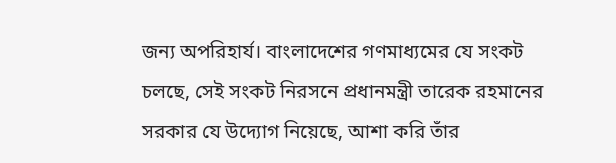জন্য অপরিহার্য। বাংলাদেশের গণমাধ্যমের যে সংকট চলছে, সেই সংকট নিরসনে প্রধানমন্ত্রী তারেক রহমানের সরকার যে উদ্যোগ নিয়েছে, আশা করি তাঁর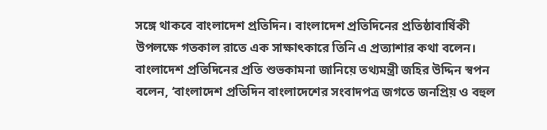সঙ্গে থাকবে বাংলাদেশ প্রতিদিন। বাংলাদেশ প্রতিদিনের প্রতিষ্ঠাবার্ষিকী উপলক্ষে গতকাল রাতে এক সাক্ষাৎকারে তিনি এ প্রত্যাশার কথা বলেন। বাংলাদেশ প্রতিদিনের প্রতি শুভকামনা জানিয়ে তথ্যমন্ত্রী জহির উদ্দিন স্বপন বলেন, ‘বাংলাদেশ প্রতিদিন বাংলাদেশের সংবাদপত্র জগতে জনপ্রিয় ও বহুল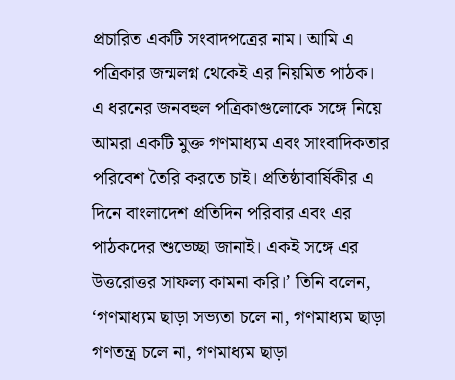প্রচারিত একটি সংবাদপত্রের নাম। আমি এ পত্রিকার জন্মলগ্ন থেকেই এর নিয়মিত পাঠক। এ ধরনের জনবহুল পত্রিকাগুলোকে সঙ্গে নিয়ে আমরা একটি মুক্ত গণমাধ্যম এবং সাংবাদিকতার পরিবেশ তৈরি করতে চাই। প্রতিষ্ঠাবার্ষিকীর এ দিনে বাংলাদেশ প্রতিদিন পরিবার এবং এর পাঠকদের শুভেচ্ছা জানাই। একই সঙ্গে এর উত্তরোত্তর সাফল্য কামনা করি।’ তিনি বলেন, ‘গণমাধ্যম ছাড়া সভ্যতা চলে না, গণমাধ্যম ছাড়া গণতন্ত্র চলে না, গণমাধ্যম ছাড়া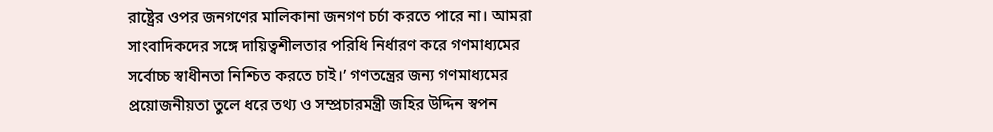রাষ্ট্রের ওপর জনগণের মালিকানা জনগণ চর্চা করতে পারে না। আমরা সাংবাদিকদের সঙ্গে দায়িত্বশীলতার পরিধি নির্ধারণ করে গণমাধ্যমের সর্বোচ্চ স্বাধীনতা নিশ্চিত করতে চাই।’ গণতন্ত্রের জন্য গণমাধ্যমের প্রয়োজনীয়তা তুলে ধরে তথ্য ও সম্প্রচারমন্ত্রী জহির উদ্দিন স্বপন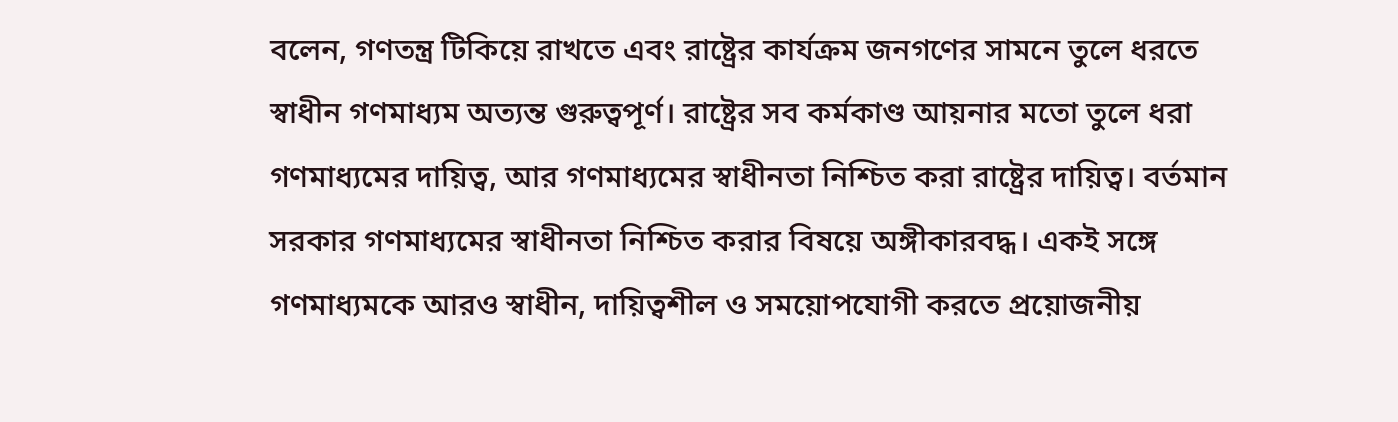বলেন, গণতন্ত্র টিকিয়ে রাখতে এবং রাষ্ট্রের কার্যক্রম জনগণের সামনে তুলে ধরতে স্বাধীন গণমাধ্যম অত্যন্ত গুরুত্বপূর্ণ। রাষ্ট্রের সব কর্মকাণ্ড আয়নার মতো তুলে ধরা গণমাধ্যমের দায়িত্ব, আর গণমাধ্যমের স্বাধীনতা নিশ্চিত করা রাষ্ট্রের দায়িত্ব। বর্তমান সরকার গণমাধ্যমের স্বাধীনতা নিশ্চিত করার বিষয়ে অঙ্গীকারবদ্ধ। একই সঙ্গে গণমাধ্যমকে আরও স্বাধীন, দায়িত্বশীল ও সময়োপযোগী করতে প্রয়োজনীয়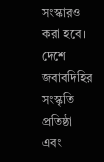সংস্কারও করা হবে। দেশে জবাবদিহির সংস্কৃতি প্রতিষ্ঠা এবং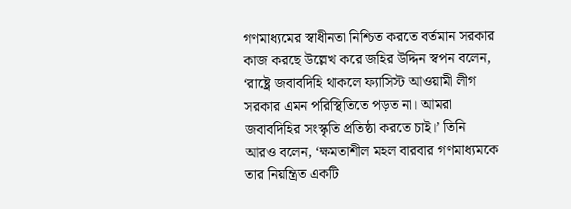গণমাধ্যমের স্বাধীনতা নিশ্চিত করতে বর্তমান সরকার কাজ করছে উল্লেখ করে জহির উদ্দিন স্বপন বলেন, ‘রাষ্ট্রে জবাবদিহি থাকলে ফ্যাসিস্ট আওয়ামী লীগ সরকার এমন পরিস্থিতিতে পড়ত না। আমরা জবাবদিহির সংস্কৃতি প্রতিষ্ঠা করতে চাই।’ তিনি আরও বলেন, ‘ক্ষমতাশীল মহল বারবার গণমাধ্যমকে তার নিয়ন্ত্রিত একটি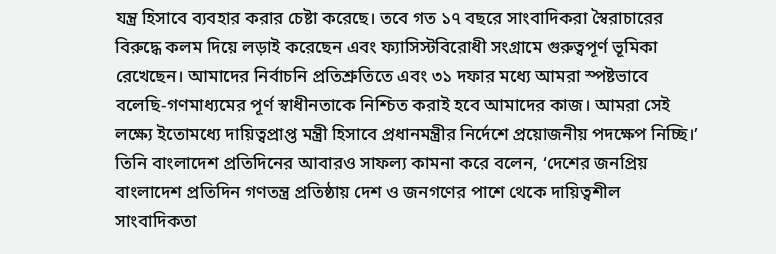যন্ত্র হিসাবে ব্যবহার করার চেষ্টা করেছে। তবে গত ১৭ বছরে সাংবাদিকরা স্বৈরাচারের বিরুদ্ধে কলম দিয়ে লড়াই করেছেন এবং ফ্যাসিস্টবিরোধী সংগ্রামে গুরুত্বপূর্ণ ভূমিকা রেখেছেন। আমাদের নির্বাচনি প্রতিশ্রুতিতে এবং ৩১ দফার মধ্যে আমরা স্পষ্টভাবে বলেছি-গণমাধ্যমের পূর্ণ স্বাধীনতাকে নিশ্চিত করাই হবে আমাদের কাজ। আমরা সেই লক্ষ্যে ইতোমধ্যে দায়িত্বপ্রাপ্ত মন্ত্রী হিসাবে প্রধানমন্ত্রীর নির্দেশে প্রয়োজনীয় পদক্ষেপ নিচ্ছি।’ তিনি বাংলাদেশ প্রতিদিনের আবারও সাফল্য কামনা করে বলেন, ‘দেশের জনপ্রিয় বাংলাদেশ প্রতিদিন গণতন্ত্র প্রতিষ্ঠায় দেশ ও জনগণের পাশে থেকে দায়িত্বশীল সাংবাদিকতা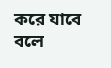করে যাবে বলে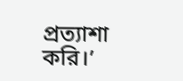প্রত্যাশা করি।’